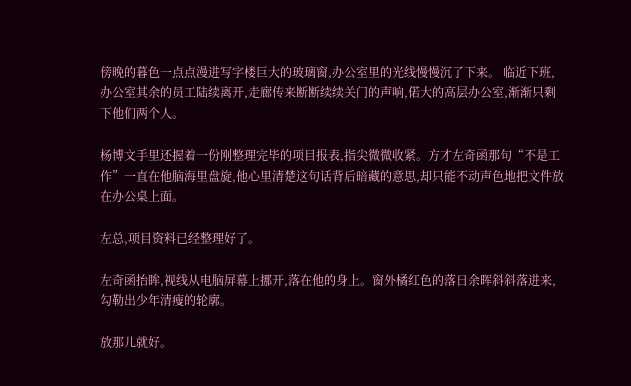傍晚的暮色一点点漫进写字楼巨大的玻璃窗,办公室里的光线慢慢沉了下来。 临近下班,办公室其余的员工陆续离开,走廊传来断断续续关门的声响,偌大的高层办公室,渐渐只剩下他们两个人。

杨博文手里还握着一份刚整理完毕的项目报表,指尖微微收紧。方才左奇函那句“不是工作”一直在他脑海里盘旋,他心里清楚这句话背后暗藏的意思,却只能不动声色地把文件放在办公桌上面。

左总,项目资料已经整理好了。

左奇函抬眸,视线从电脑屏幕上挪开,落在他的身上。窗外橘红色的落日余晖斜斜落进来,勾勒出少年清瘦的轮廓。

放那儿就好。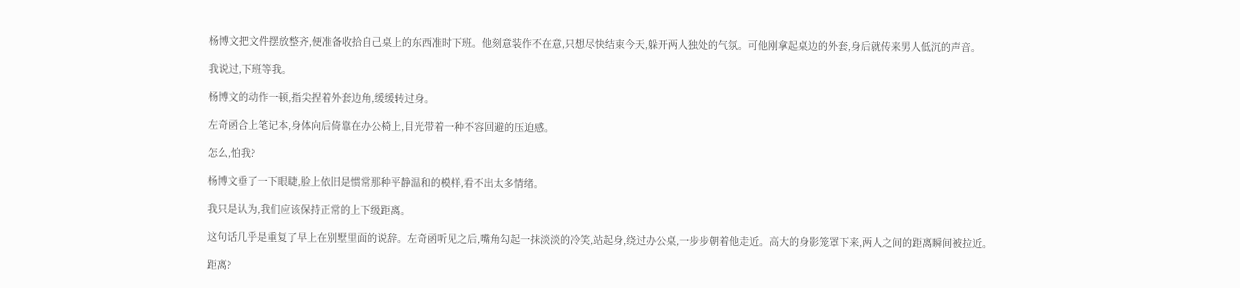杨博文把文件摆放整齐,便准备收拾自己桌上的东西准时下班。他刻意装作不在意,只想尽快结束今天,躲开两人独处的气氛。可他刚拿起桌边的外套,身后就传来男人低沉的声音。

我说过,下班等我。

杨博文的动作一顿,指尖捏着外套边角,缓缓转过身。

左奇函合上笔记本,身体向后倚靠在办公椅上,目光带着一种不容回避的压迫感。

怎么,怕我?

杨博文垂了一下眼睫,脸上依旧是惯常那种平静温和的模样,看不出太多情绪。

我只是认为,我们应该保持正常的上下级距离。

这句话几乎是重复了早上在别墅里面的说辞。左奇函听见之后,嘴角勾起一抹淡淡的冷笑,站起身,绕过办公桌,一步步朝着他走近。高大的身影笼罩下来,两人之间的距离瞬间被拉近。

距离?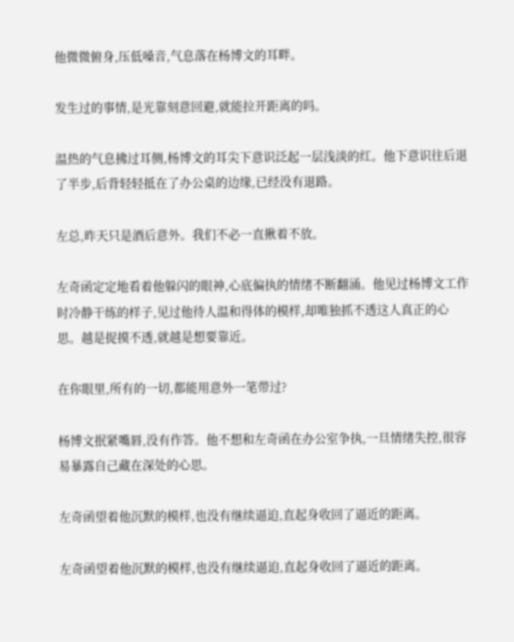他微微俯身,压低嗓音,气息落在杨博文的耳畔。

发生过的事情,是光靠刻意回避,就能拉开距离的吗。

温热的气息拂过耳侧,杨博文的耳尖下意识泛起一层浅淡的红。他下意识往后退了半步,后背轻轻抵在了办公桌的边缘,已经没有退路。

左总,昨天只是酒后意外。我们不必一直揪着不放。

左奇函定定地看着他躲闪的眼神,心底偏执的情绪不断翻涌。他见过杨博文工作时冷静干练的样子,见过他待人温和得体的模样,却唯独抓不透这人真正的心思。越是捉摸不透,就越是想要靠近。

在你眼里,所有的一切,都能用意外一笔带过?

杨博文抿紧嘴唇,没有作答。他不想和左奇函在办公室争执,一旦情绪失控,很容易暴露自己藏在深处的心思。

左奇函望着他沉默的模样,也没有继续逼迫,直起身收回了逼近的距离。

左奇函望着他沉默的模样,也没有继续逼迫,直起身收回了逼近的距离。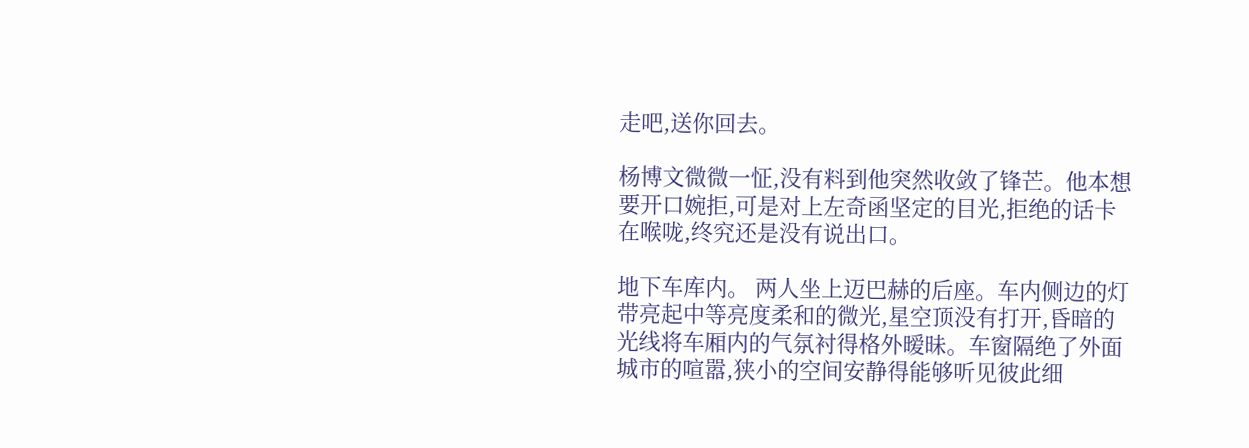走吧,送你回去。

杨博文微微一怔,没有料到他突然收敛了锋芒。他本想要开口婉拒,可是对上左奇函坚定的目光,拒绝的话卡在喉咙,终究还是没有说出口。

地下车库内。 两人坐上迈巴赫的后座。车内侧边的灯带亮起中等亮度柔和的微光,星空顶没有打开,昏暗的光线将车厢内的气氛衬得格外暧昧。车窗隔绝了外面城市的喧嚣,狭小的空间安静得能够听见彼此细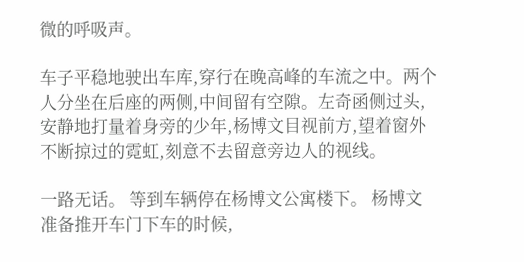微的呼吸声。

车子平稳地驶出车库,穿行在晚高峰的车流之中。两个人分坐在后座的两侧,中间留有空隙。左奇函侧过头,安静地打量着身旁的少年,杨博文目视前方,望着窗外不断掠过的霓虹,刻意不去留意旁边人的视线。

一路无话。 等到车辆停在杨博文公寓楼下。 杨博文准备推开车门下车的时候,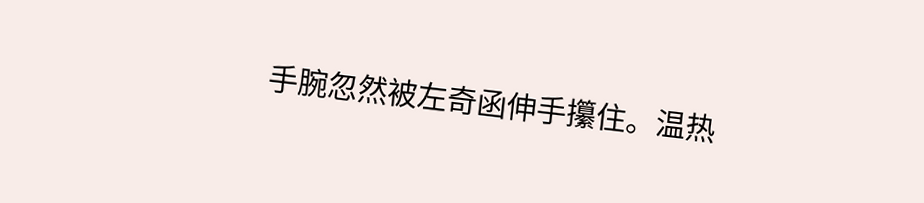手腕忽然被左奇函伸手攥住。温热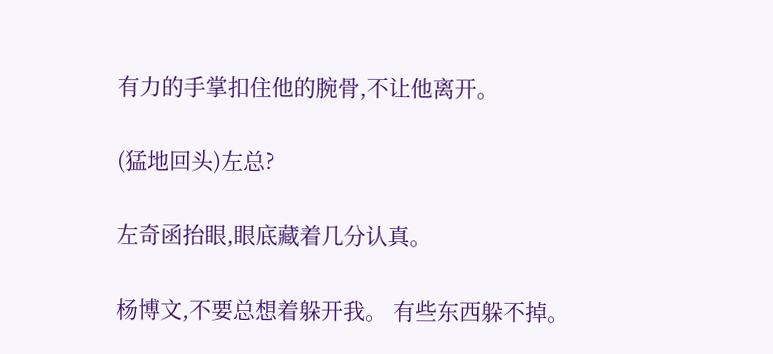有力的手掌扣住他的腕骨,不让他离开。

(猛地回头)左总?

左奇函抬眼,眼底藏着几分认真。

杨博文,不要总想着躲开我。 有些东西躲不掉。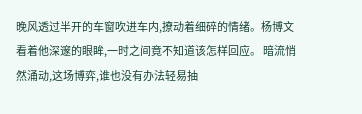晚风透过半开的车窗吹进车内,撩动着细碎的情绪。杨博文看着他深邃的眼眸,一时之间竟不知道该怎样回应。 暗流悄然涌动,这场博弈,谁也没有办法轻易抽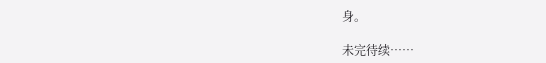身。

未完待续……